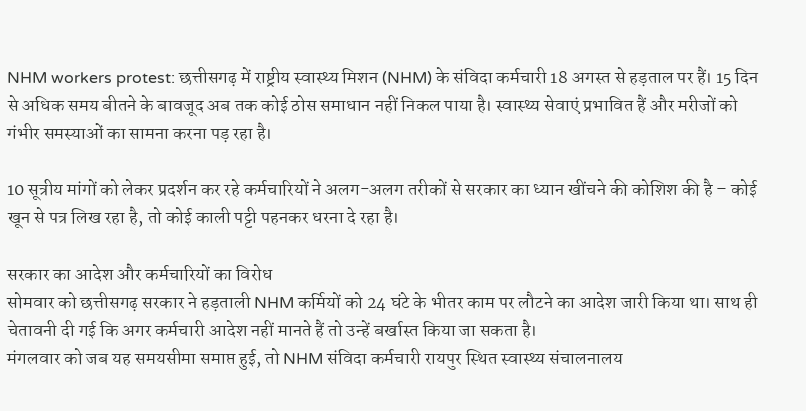NHM workers protest: छत्तीसगढ़ में राष्ट्रीय स्वास्थ्य मिशन (NHM) के संविदा कर्मचारी 18 अगस्त से हड़ताल पर हैं। 15 दिन से अधिक समय बीतने के बावजूद अब तक कोई ठोस समाधान नहीं निकल पाया है। स्वास्थ्य सेवाएं प्रभावित हैं और मरीजों को गंभीर समस्याओं का सामना करना पड़ रहा है।

10 सूत्रीय मांगों को लेकर प्रदर्शन कर रहे कर्मचारियों ने अलग-अलग तरीकों से सरकार का ध्यान खींचने की कोशिश की है – कोई खून से पत्र लिख रहा है, तो कोई काली पट्टी पहनकर धरना दे रहा है।

सरकार का आदेश और कर्मचारियों का विरोध
सोमवार को छत्तीसगढ़ सरकार ने हड़ताली NHM कर्मियों को 24 घंटे के भीतर काम पर लौटने का आदेश जारी किया था। साथ ही चेतावनी दी गई कि अगर कर्मचारी आदेश नहीं मानते हैं तो उन्हें बर्खास्त किया जा सकता है।
मंगलवार को जब यह समयसीमा समाप्त हुई, तो NHM संविदा कर्मचारी रायपुर स्थित स्वास्थ्य संचालनालय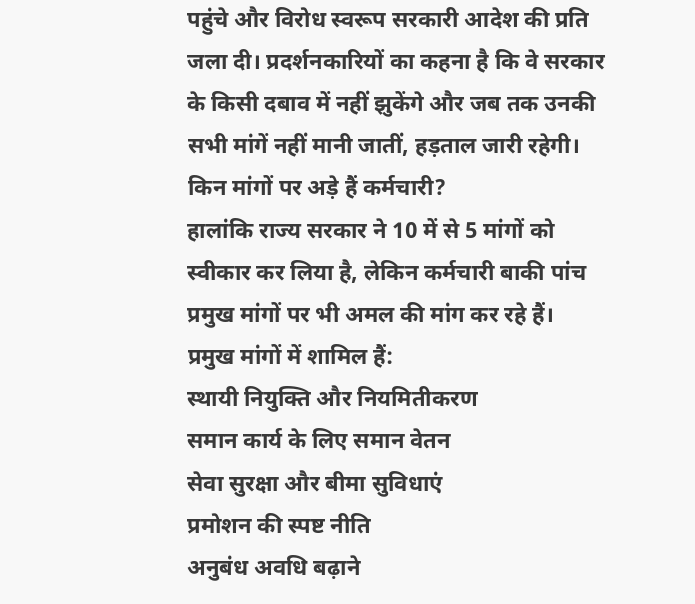पहुंचे और विरोध स्वरूप सरकारी आदेश की प्रति जला दी। प्रदर्शनकारियों का कहना है कि वे सरकार के किसी दबाव में नहीं झुकेंगे और जब तक उनकी सभी मांगें नहीं मानी जातीं, हड़ताल जारी रहेगी।
किन मांगों पर अड़े हैं कर्मचारी?
हालांकि राज्य सरकार ने 10 में से 5 मांगों को स्वीकार कर लिया है, लेकिन कर्मचारी बाकी पांच प्रमुख मांगों पर भी अमल की मांग कर रहे हैं। प्रमुख मांगों में शामिल हैं:
स्थायी नियुक्ति और नियमितीकरण
समान कार्य के लिए समान वेतन
सेवा सुरक्षा और बीमा सुविधाएं
प्रमोशन की स्पष्ट नीति
अनुबंध अवधि बढ़ाने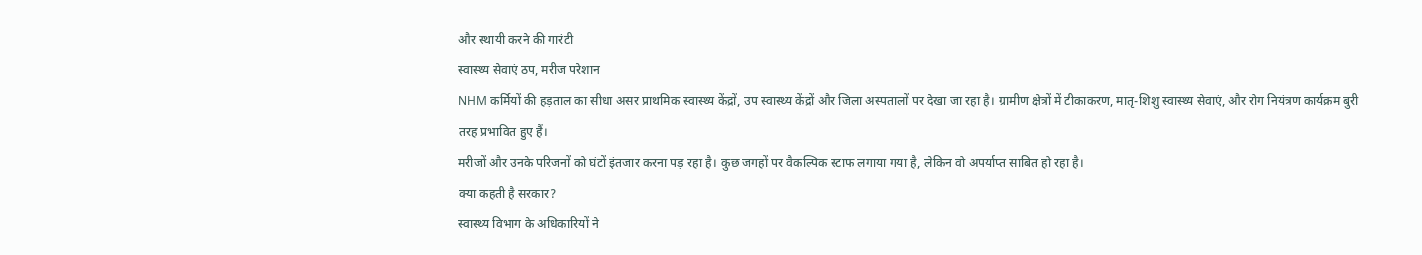और स्थायी करने की गारंटी
स्वास्थ्य सेवाएं ठप, मरीज परेशान
NHM कर्मियों की हड़ताल का सीधा असर प्राथमिक स्वास्थ्य केंद्रों, उप स्वास्थ्य केंद्रों और जिला अस्पतालों पर देखा जा रहा है। ग्रामीण क्षेत्रों में टीकाकरण, मातृ-शिशु स्वास्थ्य सेवाएं, और रोग नियंत्रण कार्यक्रम बुरी तरह प्रभावित हुए हैं।
मरीजों और उनके परिजनों को घंटों इंतजार करना पड़ रहा है। कुछ जगहों पर वैकल्पिक स्टाफ लगाया गया है, लेकिन वो अपर्याप्त साबित हो रहा है।
क्या कहती है सरकार?
स्वास्थ्य विभाग के अधिकारियों ने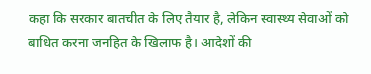कहा कि सरकार बातचीत के लिए तैयार है, लेकिन स्वास्थ्य सेवाओं को बाधित करना जनहित के खिलाफ है। आदेशों की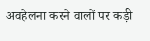अवहेलना करने वालों पर कड़ी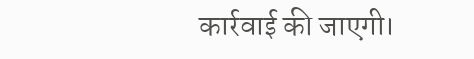कार्रवाई की जाएगी।